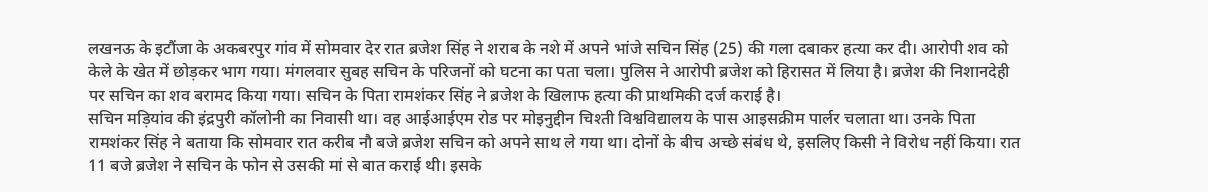लखनऊ के इटौंजा के अकबरपुर गांव में सोमवार देर रात ब्रजेश सिंह ने शराब के नशे में अपने भांजे सचिन सिंह (25) की गला दबाकर हत्या कर दी। आरोपी शव को केले के खेत में छोड़कर भाग गया। मंगलवार सुबह सचिन के परिजनों को घटना का पता चला। पुलिस ने आरोपी ब्रजेश को हिरासत में लिया है। ब्रजेश की निशानदेही पर सचिन का शव बरामद किया गया। सचिन के पिता रामशंकर सिंह ने ब्रजेश के खिलाफ हत्या की प्राथमिकी दर्ज कराई है।
सचिन मड़ियांव की इंद्रपुरी कॉलोनी का निवासी था। वह आईआईएम रोड पर मोइनुद्दीन चिश्ती विश्वविद्यालय के पास आइसक्रीम पार्लर चलाता था। उनके पिता रामशंकर सिंह ने बताया कि सोमवार रात करीब नौ बजे ब्रजेश सचिन को अपने साथ ले गया था। दोनों के बीच अच्छे संबंध थे, इसलिए किसी ने विरोध नहीं किया। रात 11 बजे ब्रजेश ने सचिन के फोन से उसकी मां से बात कराई थी। इसके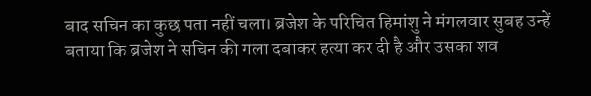बाद सचिन का कुछ पता नहीं चला। ब्रजेश के परिचित हिमांशु ने मंगलवार सुबह उन्हें बताया कि ब्रजेश ने सचिन की गला दबाकर हत्या कर दी है और उसका शव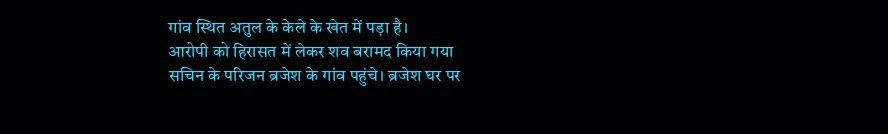गांव स्थित अतुल के केले के खेत में पड़ा है।
आरोपी को हिरासत में लेकर शव बरामद किया गया
सचिन के परिजन ब्रजेश के गांव पहुंचे। ब्रजेश घर पर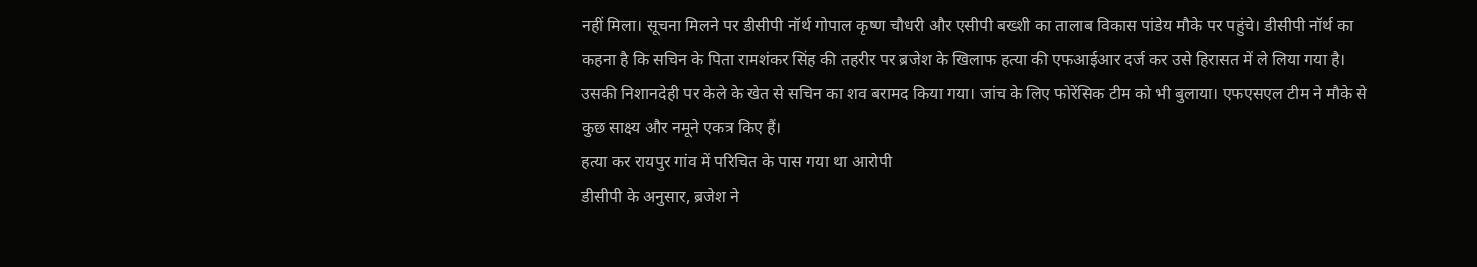नहीं मिला। सूचना मिलने पर डीसीपी नॉर्थ गोपाल कृष्ण चौधरी और एसीपी बख्शी का तालाब विकास पांडेय मौके पर पहुंचे। डीसीपी नॉर्थ का कहना है कि सचिन के पिता रामशंकर सिंह की तहरीर पर ब्रजेश के खिलाफ हत्या की एफआईआर दर्ज कर उसे हिरासत में ले लिया गया है। उसकी निशानदेही पर केले के खेत से सचिन का शव बरामद किया गया। जांच के लिए फोरेंसिक टीम को भी बुलाया। एफएसएल टीम ने मौके से कुछ साक्ष्य और नमूने एकत्र किए हैं।
हत्या कर रायपुर गांव में परिचित के पास गया था आरोपी
डीसीपी के अनुसार, ब्रजेश ने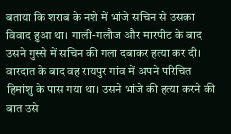बताया कि शराब के नशे में भांजे सचिन से उसका विवाद हुआ था। गाली-गलौज और मारपीट के बाद उसने गुस्से में सचिन की गला दबाकर हत्या कर दी। वारदात के बाद वह रायपुर गांव में अपने परिचित हिमांशु के पास गया था। उसने भांजे की हत्या करने की बात उसे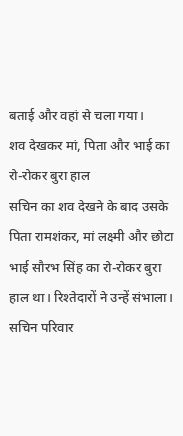बताई और वहां से चला गया।
शव देखकर मां, पिता और भाई का रो-रोकर बुरा हाल
सचिन का शव देखने के बाद उसके पिता रामशंकर, मां लक्ष्मी और छोटा भाई सौरभ सिंह का रो-रोकर बुरा हाल था। रिश्तेदारों ने उन्हें संभाला। सचिन परिवार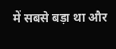में सबसे बड़ा था और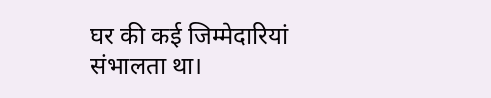घर की कई जिम्मेदारियां संभालता था।